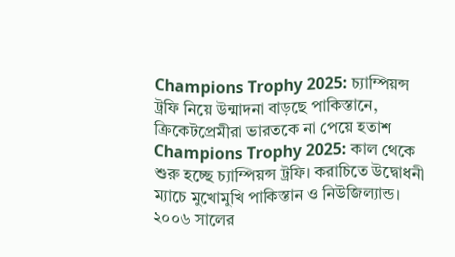Champions Trophy 2025: চ্যাম্পিয়ন্স ট্রফি নিয়ে উন্মাদনা বাড়ছে পাকিস্তানে, ক্রিকেটপ্রেমীরা ভারতকে না পেয়ে হতাশ
Champions Trophy 2025: কাল থেকে শুরু হচ্ছে চ্যাম্পিয়ন্স ট্রফি। করাচিতে উদ্বোধনী ম্যাচে মুখোমুখি পাকিস্তান ও নিউজিল্যান্ড।
২০০৬ সালের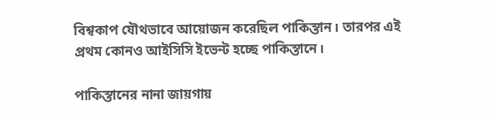বিশ্বকাপ যৌথভাবে আয়োজন করেছিল পাকিস্তান। তারপর এই প্রথম কোনও আইসিসি ইভেন্ট হচ্ছে পাকিস্তানে।

পাকিস্তানের নানা জায়গায়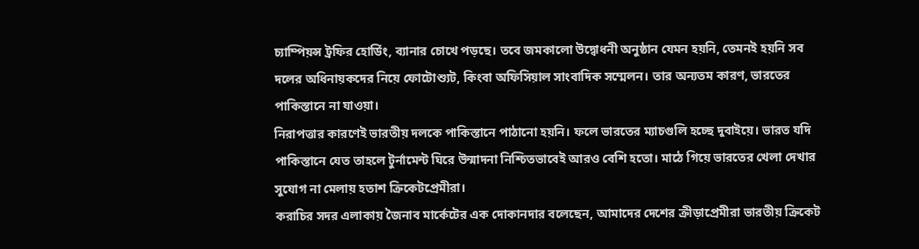চ্যাম্পিয়ন্স ট্রফির হোর্ডিং, ব্যানার চোখে পড়ছে। তবে জমকালো উদ্বোধনী অনুষ্ঠান যেমন হয়নি, তেমনই হয়নি সব দলের অধিনায়কদের নিয়ে ফোটোশ্যুট, কিংবা অফিসিয়াল সাংবাদিক সম্মেলন। তার অন্যতম কারণ, ভারতের পাকিস্তানে না যাওয়া।
নিরাপত্তার কারণেই ভারতীয় দলকে পাকিস্তানে পাঠানো হয়নি। ফলে ভারতের ম্যাচগুলি হচ্ছে দুবাইয়ে। ভারত যদি পাকিস্তানে যেত তাহলে টুর্নামেন্ট ঘিরে উন্মাদনা নিশ্চিতভাবেই আরও বেশি হতো। মাঠে গিয়ে ভারতের খেলা দেখার সুযোগ না মেলায় হতাশ ক্রিকেটপ্রেমীরা।
করাচির সদর এলাকায় জৈনাব মার্কেটের এক দোকানদার বলেছেন, আমাদের দেশের ক্রীড়াপ্রেমীরা ভারতীয় ক্রিকেট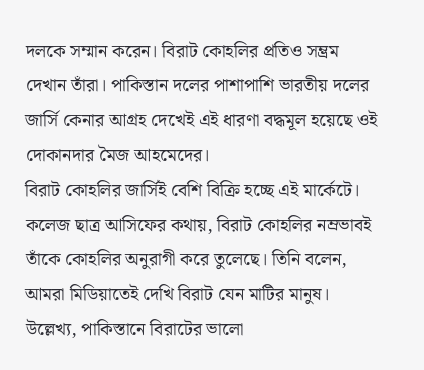দলকে সম্মান করেন। বিরাট কোহলির প্রতিও সম্ভ্রম দেখান তাঁরা। পাকিস্তান দলের পাশাপাশি ভারতীয় দলের জার্সি কেনার আগ্রহ দেখেই এই ধারণা বদ্ধমূল হয়েছে ওই দোকানদার মৈজ আহমেদের।
বিরাট কোহলির জার্সিই বেশি বিক্রি হচ্ছে এই মার্কেটে। কলেজ ছাত্র আসিফের কথায়, বিরাট কোহলির নম্রভাবই তাঁকে কোহলির অনুরাগী করে তুলেছে। তিনি বলেন, আমরা মিডিয়াতেই দেখি বিরাট যেন মাটির মানুষ। উল্লেখ্য, পাকিস্তানে বিরাটের ভালো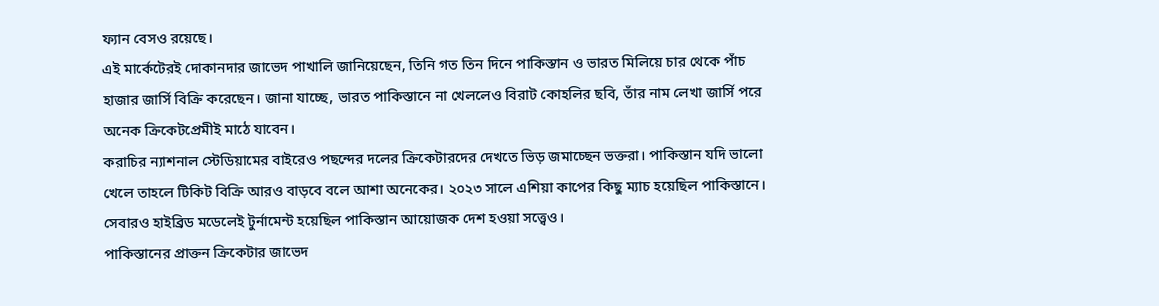ফ্যান বেসও রয়েছে।
এই মার্কেটেরই দোকানদার জাভেদ পাখালি জানিয়েছেন, তিনি গত তিন দিনে পাকিস্তান ও ভারত মিলিয়ে চার থেকে পাঁচ হাজার জার্সি বিক্রি করেছেন। জানা যাচ্ছে, ভারত পাকিস্তানে না খেললেও বিরাট কোহলির ছবি, তাঁর নাম লেখা জার্সি পরে অনেক ক্রিকেটপ্রেমীই মাঠে যাবেন।
করাচির ন্যাশনাল স্টেডিয়ামের বাইরেও পছন্দের দলের ক্রিকেটারদের দেখতে ভিড় জমাচ্ছেন ভক্তরা। পাকিস্তান যদি ভালো খেলে তাহলে টিকিট বিক্রি আরও বাড়বে বলে আশা অনেকের। ২০২৩ সালে এশিয়া কাপের কিছু ম্যাচ হয়েছিল পাকিস্তানে। সেবারও হাইব্রিড মডেলেই টুর্নামেন্ট হয়েছিল পাকিস্তান আয়োজক দেশ হওয়া সত্ত্বেও।
পাকিস্তানের প্রাক্তন ক্রিকেটার জাভেদ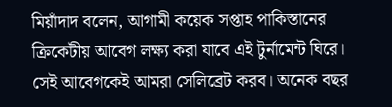মিয়াঁদাদ বলেন, আগামী কয়েক সপ্তাহ পাকিস্তানের ক্রিকেটীয় আবেগ লক্ষ্য করা যাবে এই টুর্নামেন্ট ঘিরে। সেই আবেগকেই আমরা সেলিব্রেট করব। অনেক বছর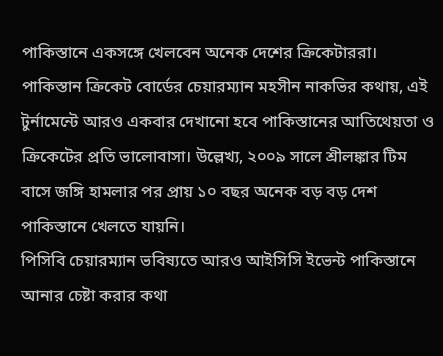পাকিস্তানে একসঙ্গে খেলবেন অনেক দেশের ক্রিকেটাররা।
পাকিস্তান ক্রিকেট বোর্ডের চেয়ারম্যান মহসীন নাকভির কথায়, এই টুর্নামেন্টে আরও একবার দেখানো হবে পাকিস্তানের আতিথেয়তা ও ক্রিকেটের প্রতি ভালোবাসা। উল্লেখ্য, ২০০৯ সালে শ্রীলঙ্কার টিম বাসে জঙ্গি হামলার পর প্রায় ১০ বছর অনেক বড় বড় দেশ পাকিস্তানে খেলতে যায়নি।
পিসিবি চেয়ারম্যান ভবিষ্যতে আরও আইসিসি ইভেন্ট পাকিস্তানে আনার চেষ্টা করার কথা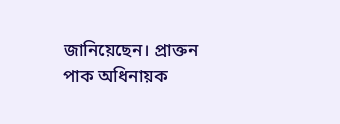জানিয়েছেন। প্রাক্তন পাক অধিনায়ক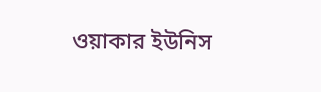ওয়াকার ইউনিস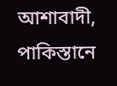আশাবাদী, পাকিস্তানে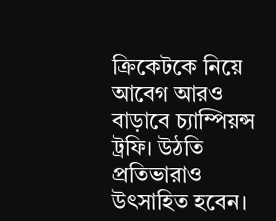ক্রিকেটকে নিয়ে আবেগ আরও বাড়াবে চ্যাম্পিয়ন্স ট্রফি। উঠতি প্রতিভারাও উৎসাহিত হবেন।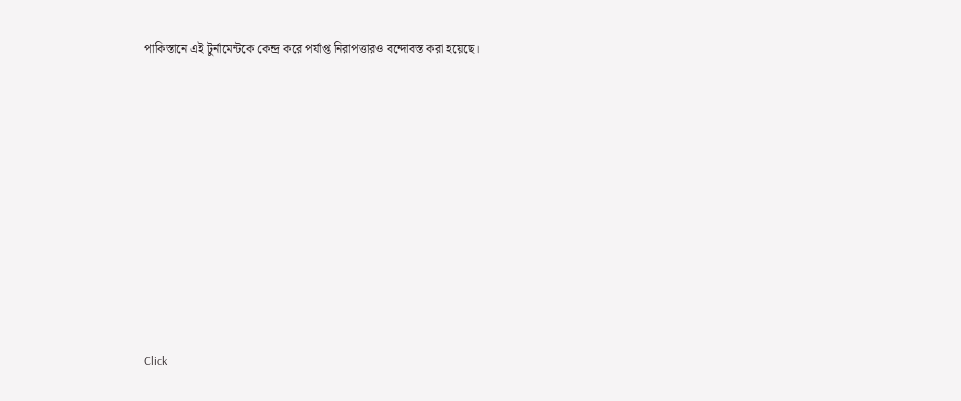পাকিস্তানে এই টুর্নামেন্টকে কেন্দ্র করে পর্যাপ্ত নিরাপত্তারও বন্দোবস্ত করা হয়েছে।












Click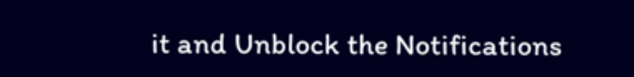it and Unblock the Notifications